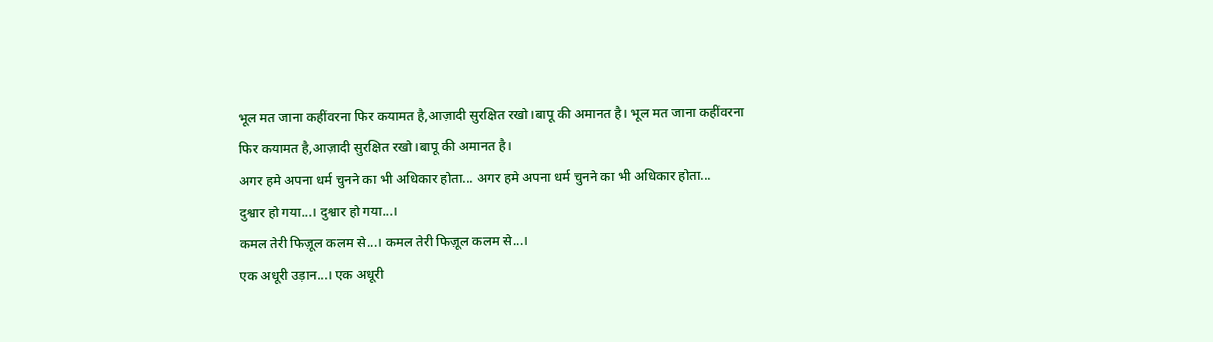भूल मत जाना कहींवरना फिर कयामत है,आज़ादी सुरक्षित रखो।बापू की अमानत है। भूल मत जाना कहींवरना फिर कयामत है,आज़ादी सुरक्षित रखो।बापू की अमानत है।
अगर हमे अपना धर्म चुनने का भी अधिकार होता... अगर हमे अपना धर्म चुनने का भी अधिकार होता...
दुश्वार हो गया...। दुश्वार हो गया...।
कमल तेरी फिज़ूल कलम से...। कमल तेरी फिज़ूल कलम से...।
एक अधूरी उड़ान...। एक अधूरी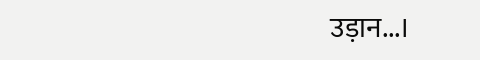उड़ान...।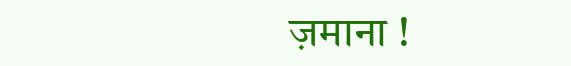ज़माना !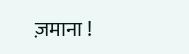ज़माना !